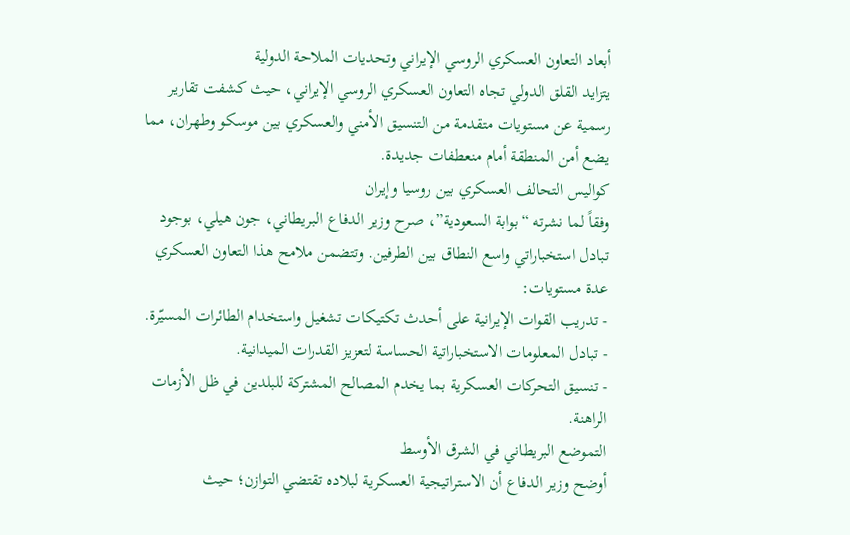أبعاد التعاون العسكري الروسي الإيراني وتحديات الملاحة الدولية
يتزايد القلق الدولي تجاه التعاون العسكري الروسي الإيراني، حيث كشفت تقارير رسمية عن مستويات متقدمة من التنسيق الأمني والعسكري بين موسكو وطهران، مما يضع أمن المنطقة أمام منعطفات جديدة.
كواليس التحالف العسكري بين روسيا وإيران
وفقاً لما نشرته “بوابة السعودية”، صرح وزير الدفاع البريطاني، جون هيلي، بوجود تبادل استخباراتي واسع النطاق بين الطرفين. وتتضمن ملامح هذا التعاون العسكري عدة مستويات:
- تدريب القوات الإيرانية على أحدث تكتيكات تشغيل واستخدام الطائرات المسيّرة.
- تبادل المعلومات الاستخباراتية الحساسة لتعزيز القدرات الميدانية.
- تنسيق التحركات العسكرية بما يخدم المصالح المشتركة للبلدين في ظل الأزمات الراهنة.
التموضع البريطاني في الشرق الأوسط
أوضح وزير الدفاع أن الاستراتيجية العسكرية لبلاده تقتضي التوازن؛ حيث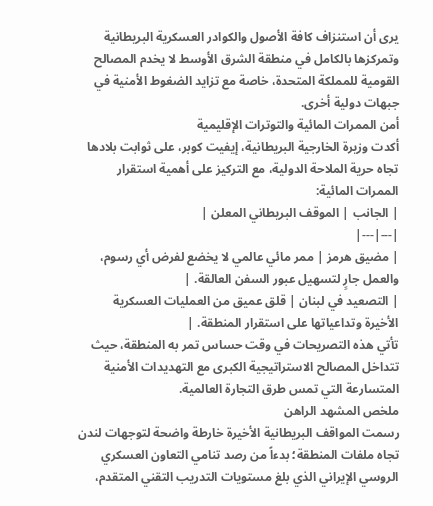يرى أن استنزاف كافة الأصول والكوادر العسكرية البريطانية وتمركزها بالكامل في منطقة الشرق الأوسط لا يخدم المصالح القومية للمملكة المتحدة، خاصة مع تزايد الضغوط الأمنية في جبهات دولية أخرى.
أمن الممرات المائية والتوترات الإقليمية
أكدت وزيرة الخارجية البريطانية، إيفيت كوبر، على ثوابت بلادها تجاه حرية الملاحة الدولية، مع التركيز على أهمية استقرار الممرات المائية:
| الجانب | الموقف البريطاني المعلن |
|---|---|
| مضيق هرمز | ممر مائي عالمي لا يخضع لفرض أي رسوم، والعمل جارٍ لتسهيل عبور السفن العالقة. |
| التصعيد في لبنان | قلق عميق من العمليات العسكرية الأخيرة وتداعياتها على استقرار المنطقة. |
تأتي هذه التصريحات في وقت حساس تمر به المنطقة، حيث تتداخل المصالح الاستراتيجية الكبرى مع التهديدات الأمنية المتسارعة التي تمس طرق التجارة العالمية.
ملخص المشهد الراهن
رسمت المواقف البريطانية الأخيرة خارطة واضحة لتوجهات لندن تجاه ملفات المنطقة؛ بدءاً من رصد تنامي التعاون العسكري الروسي الإيراني الذي بلغ مستويات التدريب التقني المتقدم،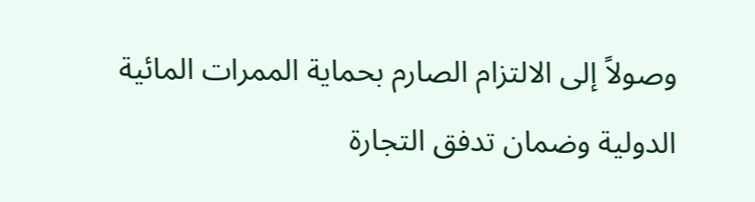وصولاً إلى الالتزام الصارم بحماية الممرات المائية الدولية وضمان تدفق التجارة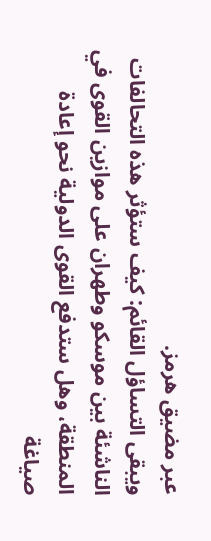عبر مضيق هرمز.
ويبقى التساؤل القائم: كيف ستؤثر هذه التحالفات الناشئة بين موسكو وطهران على موازين القوى في المنطقة، وهل ستدفع القوى الدولية نحو إعادة صياغة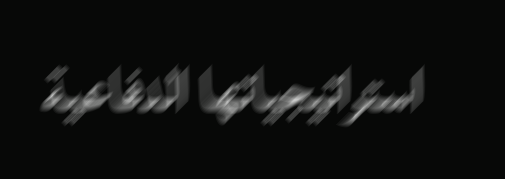استراتيجياتها الدفاعية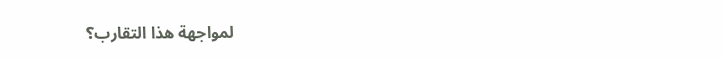لمواجهة هذا التقارب؟